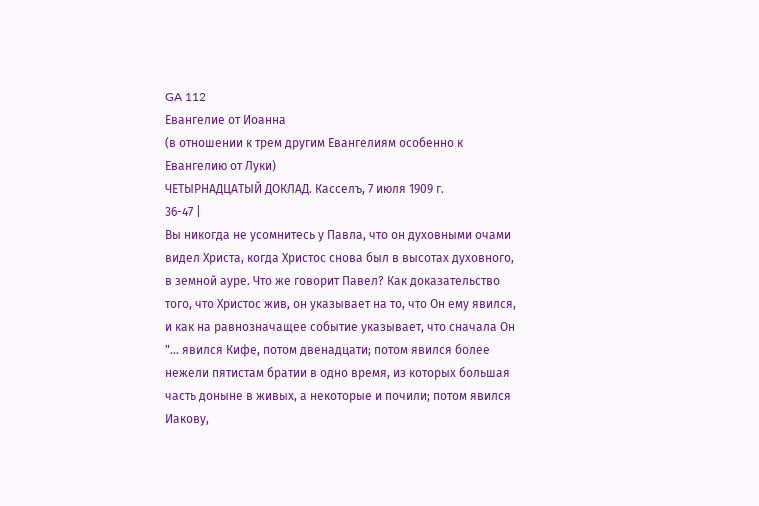GA 112
Евангелие от Иоанна
(в отношении к трем другим Евангелиям особенно к Евангелию от Луки)
ЧЕТЫРНАДЦАТЫЙ ДОКЛАД. Касселъ, 7 июля 1909 г.
36-47 |
Вы никогда не усомнитесь у Павла, что он духовными очами видел Христа, когда Христос снова был в высотах духовного, в земной ауре. Что же говорит Павел? Как доказательство того, что Христос жив, он указывает на то, что Он ему явился, и как на равнозначащее событие указывает, что сначала Он "... явился Кифе, потом двенадцати; потом явился более нежели пятистам братии в одно время, из которых большая часть доныне в живых, а некоторые и почили; потом явился Иакову,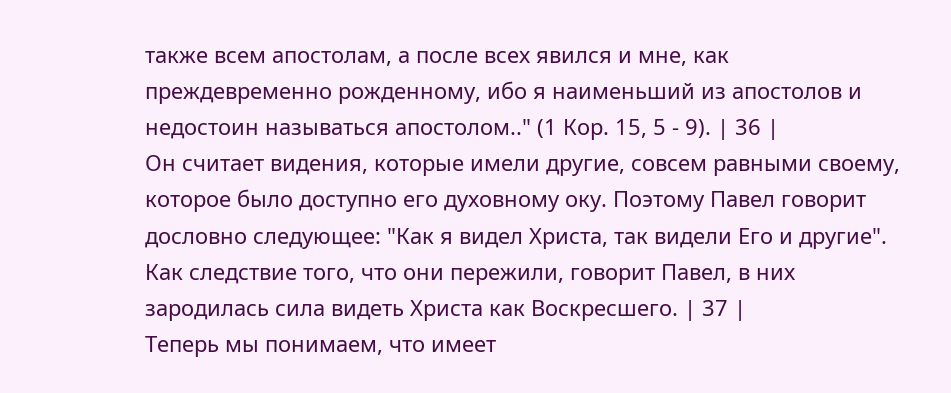также всем апостолам, а после всех явился и мне, как преждевременно рожденному, ибо я наименьший из апостолов и недостоин называться апостолом.." (1 Кор. 15, 5 - 9). | 36 |
Он считает видения, которые имели другие, совсем равными своему, которое было доступно его духовному оку. Поэтому Павел говорит дословно следующее: "Как я видел Христа, так видели Его и другие". Как следствие того, что они пережили, говорит Павел, в них зародилась сила видеть Христа как Воскресшего. | 37 |
Теперь мы понимаем, что имеет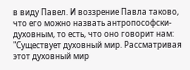в виду Павел. И воззрение Павла таково, что его можно назвать антропософски-духовным, то есть, что оно говорит нам: "Существует духовный мир. Рассматривая этот духовный мир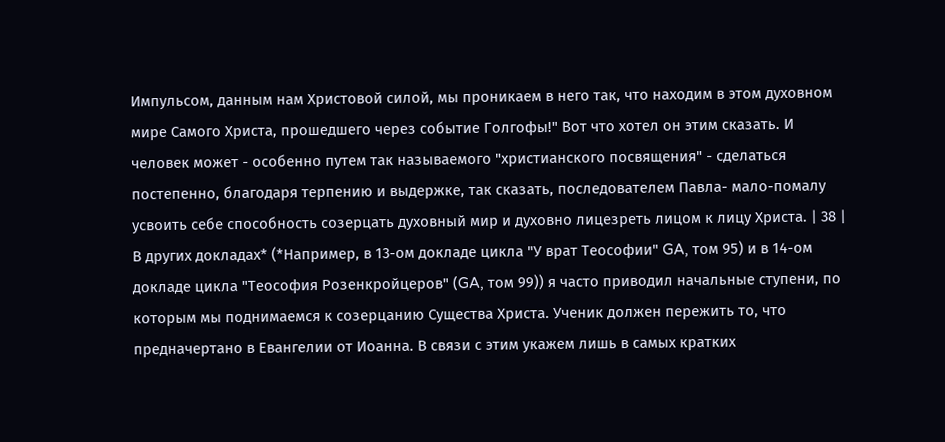Импульсом, данным нам Христовой силой, мы проникаем в него так, что находим в этом духовном мире Самого Христа, прошедшего через событие Голгофы!" Вот что хотел он этим сказать. И человек может - особенно путем так называемого "христианского посвящения" - сделаться постепенно, благодаря терпению и выдержке, так сказать, последователем Павла- мало-помалу усвоить себе способность созерцать духовный мир и духовно лицезреть лицом к лицу Христа. | 38 |
В других докладах* (*Например, в 13-ом докладе цикла "У врат Теософии" GA, том 95) и в 14-ом докладе цикла "Теософия Розенкройцеров" (GA, том 99)) я часто приводил начальные ступени, по которым мы поднимаемся к созерцанию Существа Христа. Ученик должен пережить то, что предначертано в Евангелии от Иоанна. В связи с этим укажем лишь в самых кратких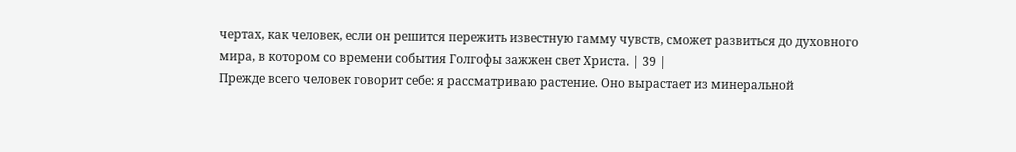чертах, как человек, если он решится пережить известную гамму чувств, сможет развиться до духовного мира, в котором со времени события Голгофы зажжен свет Христа. | 39 |
Прежде всего человек говорит себе: я рассматриваю растение. Оно вырастает из минеральной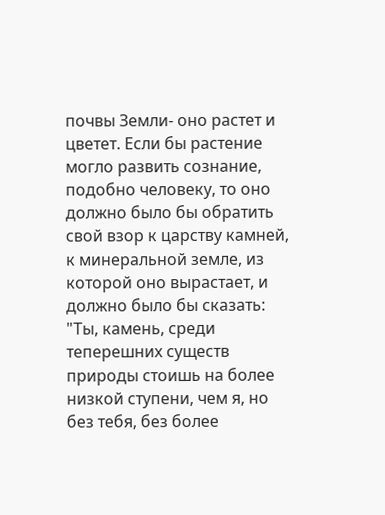почвы Земли- оно растет и цветет. Если бы растение могло развить сознание, подобно человеку, то оно должно было бы обратить свой взор к царству камней, к минеральной земле, из которой оно вырастает, и должно было бы сказать: "Ты, камень, среди теперешних существ природы стоишь на более низкой ступени, чем я, но без тебя, без более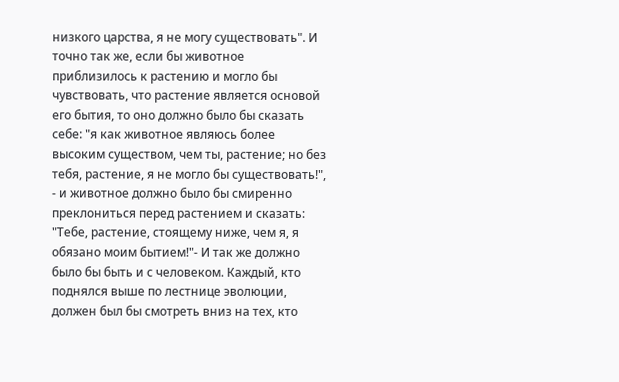низкого царства, я не могу существовать". И точно так же, если бы животное приблизилось к растению и могло бы чувствовать, что растение является основой его бытия, то оно должно было бы сказать себе: "я как животное являюсь более высоким существом, чем ты, растение; но без тебя, растение, я не могло бы существовать!", - и животное должно было бы смиренно преклониться перед растением и сказать: "Тебе, растение, стоящему ниже, чем я, я обязано моим бытием!"- И так же должно было бы быть и с человеком. Каждый, кто поднялся выше по лестнице эволюции, должен был бы смотреть вниз на тех, кто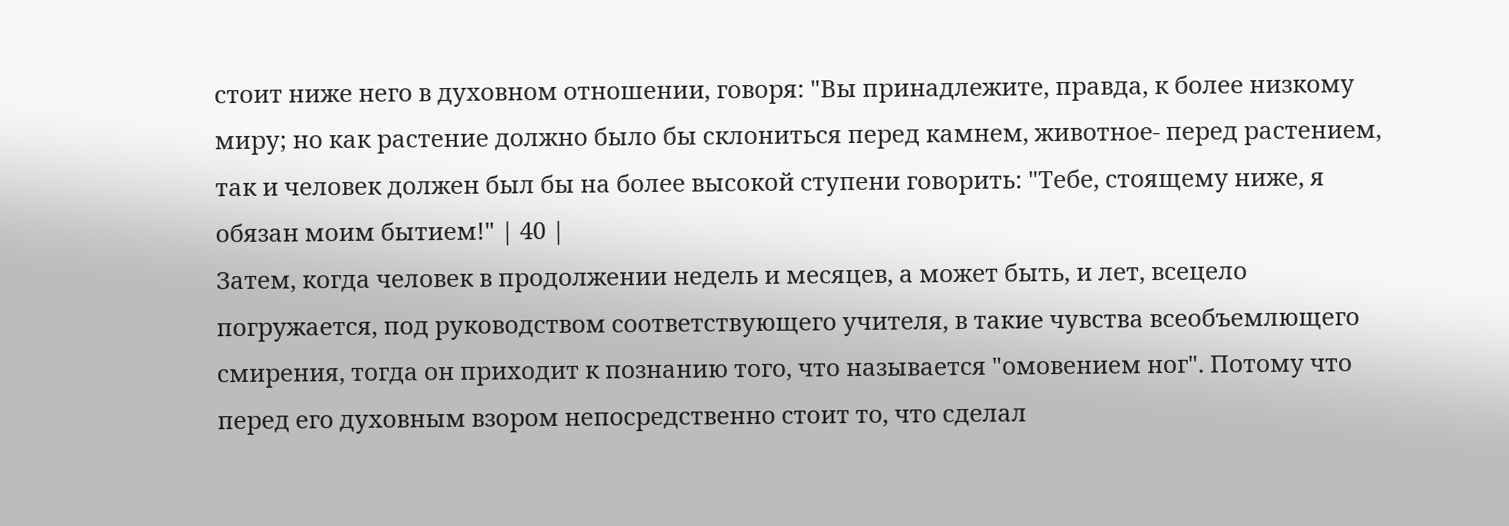стоит ниже него в духовном отношении, говоря: "Вы принадлежите, правда, к более низкому миру; но как растение должно было бы склониться перед камнем, животное- перед растением, так и человек должен был бы на более высокой ступени говорить: "Тебе, стоящему ниже, я обязан моим бытием!" | 40 |
Затем, когда человек в продолжении недель и месяцев, а может быть, и лет, всецело погружается, под руководством соответствующего учителя, в такие чувства всеобъемлющего смирения, тогда он приходит к познанию того, что называется "омовением ног". Потому что перед его духовным взором непосредственно стоит то, что сделал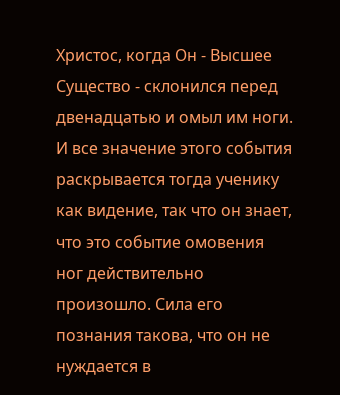Христос, когда Он - Высшее Существо - склонился перед двенадцатью и омыл им ноги. И все значение этого события раскрывается тогда ученику как видение, так что он знает, что это событие омовения ног действительно произошло. Сила его познания такова, что он не нуждается в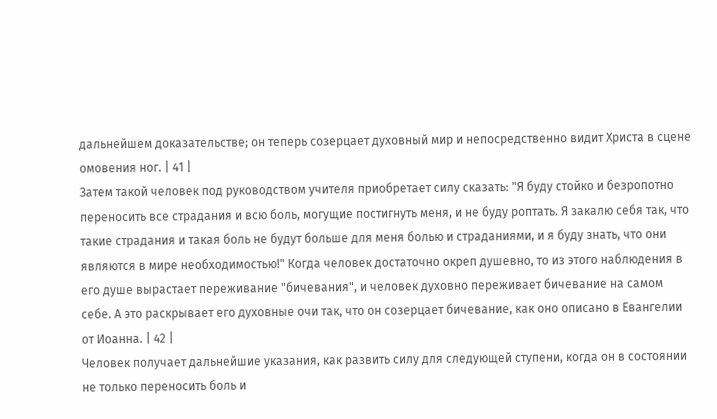дальнейшем доказательстве; он теперь созерцает духовный мир и непосредственно видит Христа в сцене омовения ног. | 41 |
Затем такой человек под руководством учителя приобретает силу сказать: "Я буду стойко и безропотно переносить все страдания и всю боль, могущие постигнуть меня, и не буду роптать. Я закалю себя так, что такие страдания и такая боль не будут больше для меня болью и страданиями, и я буду знать, что они являются в мире необходимостью!" Когда человек достаточно окреп душевно, то из этого наблюдения в его душе вырастает переживание "бичевания", и человек духовно переживает бичевание на самом себе. А это раскрывает его духовные очи так, что он созерцает бичевание, как оно описано в Евангелии от Иоанна. | 42 |
Человек получает дальнейшие указания, как развить силу для следующей ступени, когда он в состоянии не только переносить боль и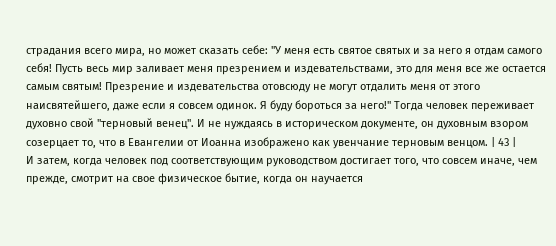страдания всего мира, но может сказать себе: "У меня есть святое святых и за него я отдам самого себя! Пусть весь мир заливает меня презрением и издевательствами, это для меня все же остается самым святым! Презрение и издевательства отовсюду не могут отдалить меня от этого наисвятейшего, даже если я совсем одинок. Я буду бороться за него!" Тогда человек переживает духовно свой "терновый венец". И не нуждаясь в историческом документе, он духовным взором созерцает то, что в Евангелии от Иоанна изображено как увенчание терновым венцом. | 43 |
И затем, когда человек под соответствующим руководством достигает того, что совсем иначе, чем прежде, смотрит на свое физическое бытие, когда он научается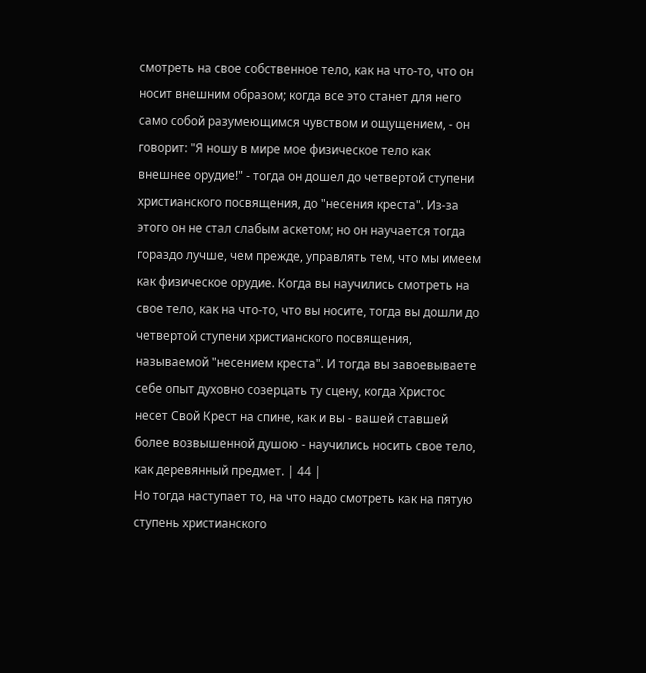смотреть на свое собственное тело, как на что-то, что он носит внешним образом; когда все это станет для него само собой разумеющимся чувством и ощущением, - он говорит: "Я ношу в мире мое физическое тело как внешнее орудие!" - тогда он дошел до четвертой ступени христианского посвящения, до "несения креста". Из-за этого он не стал слабым аскетом; но он научается тогда гораздо лучше, чем прежде, управлять тем, что мы имеем как физическое орудие. Когда вы научились смотреть на свое тело, как на что-то, что вы носите, тогда вы дошли до четвертой ступени христианского посвящения, называемой "несением креста". И тогда вы завоевываете себе опыт духовно созерцать ту сцену, когда Христос несет Свой Крест на спине, как и вы - вашей ставшей более возвышенной душою - научились носить свое тело, как деревянный предмет. | 44 |
Но тогда наступает то, на что надо смотреть как на пятую ступень христианского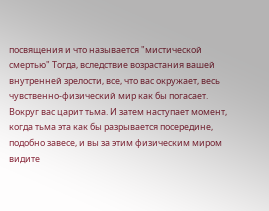посвящения и что называется "мистической смертью" Тогда, вследствие возрастания вашей внутренней зрелости, все, что вас окружает, весь чувственно-физический мир как бы погасает. Вокруг вас царит тьма. И затем наступает момент, когда тьма эта как бы разрывается посередине, подобно завесе, и вы за этим физическим миром видите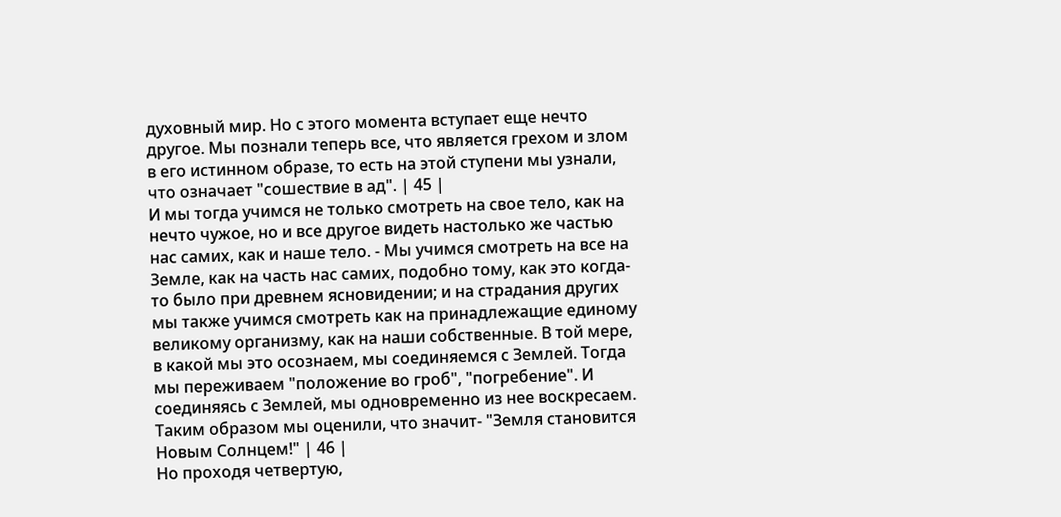духовный мир. Но с этого момента вступает еще нечто другое. Мы познали теперь все, что является грехом и злом в его истинном образе, то есть на этой ступени мы узнали, что означает "сошествие в ад". | 45 |
И мы тогда учимся не только смотреть на свое тело, как на нечто чужое, но и все другое видеть настолько же частью нас самих, как и наше тело. - Мы учимся смотреть на все на Земле, как на часть нас самих, подобно тому, как это когда-то было при древнем ясновидении; и на страдания других мы также учимся смотреть как на принадлежащие единому великому организму, как на наши собственные. В той мере, в какой мы это осознаем, мы соединяемся с Землей. Тогда мы переживаем "положение во гроб", "погребение". И соединяясь с Землей, мы одновременно из нее воскресаем. Таким образом мы оценили, что значит- "Земля становится Новым Солнцем!" | 46 |
Но проходя четвертую,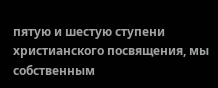пятую и шестую ступени христианского посвящения, мы собственным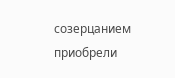созерцанием приобрели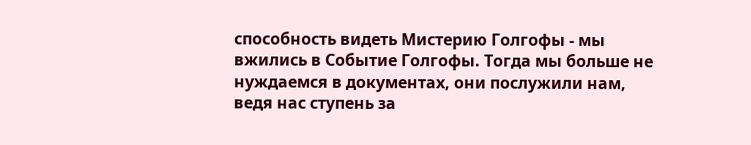способность видеть Мистерию Голгофы - мы вжились в Событие Голгофы. Тогда мы больше не нуждаемся в документах, они послужили нам, ведя нас ступень за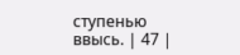ступенью ввысь. | 47 |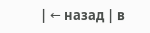| ← назад | в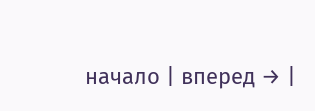начало | вперед → |